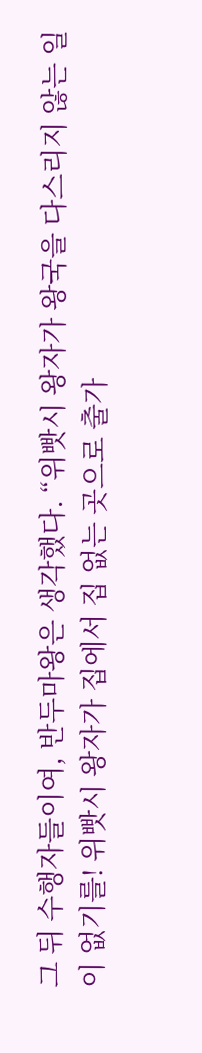그 뒤 수행자들이여, 반두마왕은 생각했다. “위빳시 왕자가 왕국을 다스리지 않는 일이 없기를! 위빳시 왕자가 집에서 집 없는 곳으로 출가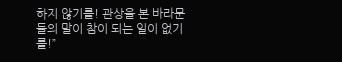하지 않기를! 관상을 본 바라문들의 말이 참이 되는 일이 없기를!”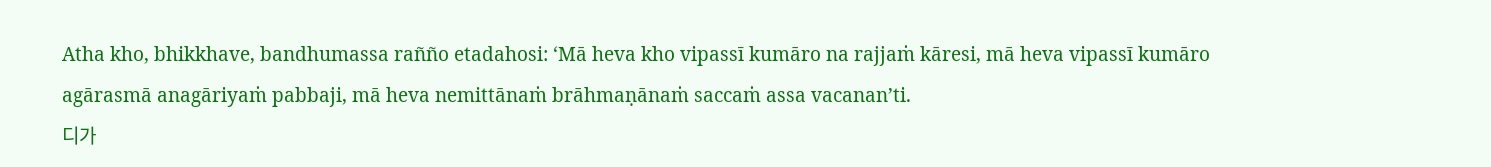Atha kho, bhikkhave, bandhumassa rañño etadahosi: ‘Mā heva kho vipassī kumāro na rajjaṁ kāresi, mā heva vipassī kumāro agārasmā anagāriyaṁ pabbaji, mā heva nemittānaṁ brāhmaṇānaṁ saccaṁ assa vacanan’ti.
디가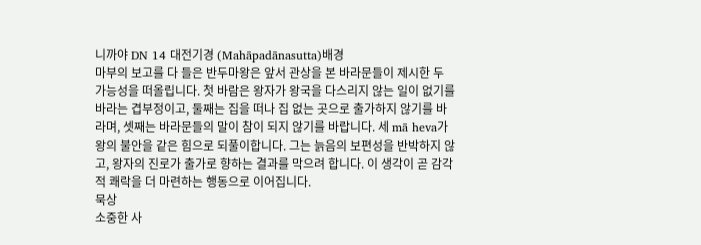니까야 DN 14 대전기경 (Mahāpadānasutta)배경
마부의 보고를 다 들은 반두마왕은 앞서 관상을 본 바라문들이 제시한 두 가능성을 떠올립니다. 첫 바람은 왕자가 왕국을 다스리지 않는 일이 없기를 바라는 겹부정이고, 둘째는 집을 떠나 집 없는 곳으로 출가하지 않기를 바라며, 셋째는 바라문들의 말이 참이 되지 않기를 바랍니다. 세 mā heva가 왕의 불안을 같은 힘으로 되풀이합니다. 그는 늙음의 보편성을 반박하지 않고, 왕자의 진로가 출가로 향하는 결과를 막으려 합니다. 이 생각이 곧 감각적 쾌락을 더 마련하는 행동으로 이어집니다.
묵상
소중한 사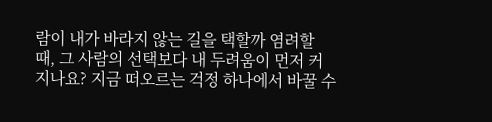람이 내가 바라지 않는 길을 택할까 염려할 때, 그 사람의 선택보다 내 두려움이 먼저 커지나요? 지금 떠오르는 걱정 하나에서 바꿀 수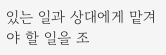있는 일과 상대에게 맡겨야 할 일을 조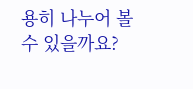용히 나누어 볼 수 있을까요?